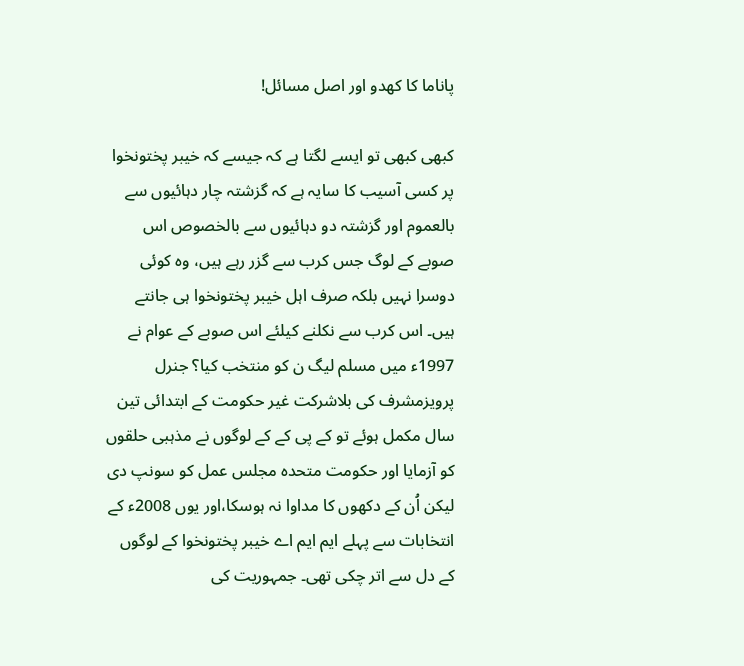پاناما کا کھدو اور اصل مسائل!

کبھی کبھی تو ایسے لگتا ہے کہ جیسے کہ خیبر پختونخوا پر کسی آسیب کا سایہ ہے کہ گزشتہ چار دہائیوں سے بالعموم اور گزشتہ دو دہائیوں سے بالخصوص اس صوبے کے لوگ جس کرب سے گزر رہے ہیں، وہ کوئی دوسرا نہیں بلکہ صرف اہل خیبر پختونخوا ہی جانتے ہیں۔ اس کرب سے نکلنے کیلئے اس صوبے کے عوام نے 1997ء میں مسلم لیگ ن کو منتخب کیا؟ جنرل پرویزمشرف کی بلاشرکت غیر حکومت کے ابتدائی تین سال مکمل ہوئے تو کے پی کے کے لوگوں نے مذہبی حلقوں کو آزمایا اور حکومت متحدہ مجلس عمل کو سونپ دی لیکن اُن کے دکھوں کا مداوا نہ ہوسکا،اور یوں 2008ء کے انتخابات سے پہلے ایم ایم اے خیبر پختونخوا کے لوگوں کے دل سے اتر چکی تھی۔ جمہوریت کی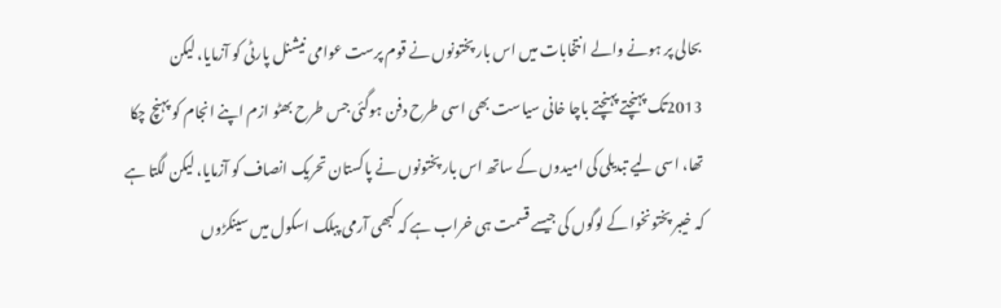بحالی پر ہونے والے انتخابات میں اس بار پختونوں نے قوم پرست عوامی نیشنل پارٹی کو آزمایا، لیکن 2013تک پہنچتے پہنچتے باچا خانی سیاست بھی اسی طرح دفن ہوگئی جس طرح بھٹو ازم اپنے انجام کو پہنچ چکا تھا، اسی لیے تبدیلی کی امیدوں کے ساتھ اس بار پختونوں نے پاکستان تحریک انصاف کو آزمایا، لیکن لگتا ہے کہ خیبر پختونخوا کے لوگوں کی جیسے قسمت ہی خراب ہے کہ کبھی آرمی پبلک اسکول میں سینکڑوں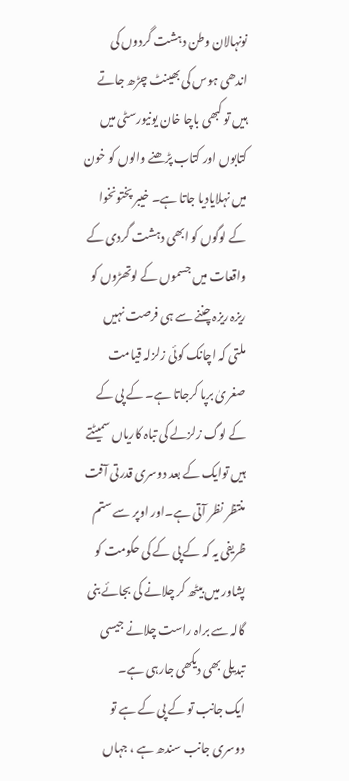نونہالان وطن دہشت گردوں کی اندھی ہوس کی بھینٹ چڑھ جاتے ہیں تو کبھی باچا خان یونیورسٹی میں کتابوں اور کتاب پڑھنے والوں کو خون میں نہلایادیا جاتا ہے۔ خیبر پختونخوا کے لوگوں کو ابھی دہشت گردی کے واقعات میں جسموں کے لوتھڑوں کو ریزہ ریزہ چننے سے ہی فرصت نہیں ملتی کہ اچانک کوئی زلزلہ قیامت صغریٰ برپا کرجاتا ہے۔ کے پی کے کے لوگ زلزلے کی تباہ کاریاں سمیٹتے ہیں توایک کے بعد دوسری قدرتی آفت منتظر نظر آتی ہے۔اور اوپر سے ستم ظریفی یہ کہ کے پی کے کی حکومت کو پشاور میں بیٹھ کر چلانے کی بجائے بنی گالہ سے براہ راست چلانے جیسی تبدیلی بھی دیکھی جارہی ہے۔
ایک جانب تو کے پی کے ہے تو دوسری جانب سندھ ہے ، جہاں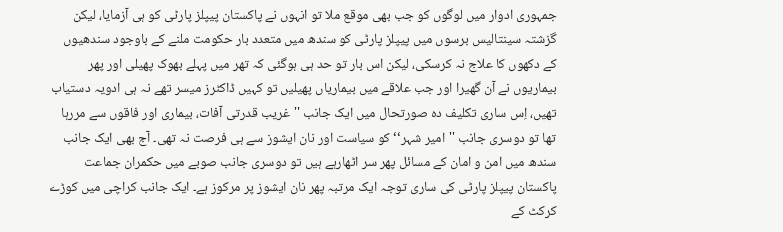جمہوری ادوار میں لوگوں کو جب بھی موقع ملا تو انہوں نے پاکستان پیپلز پارٹی کو ہی آزمایا، لیکن گزشتہ سینتالیس برسوں میں پیپلز پارٹی کو سندھ میں متعدد بار حکومت ملنے کے باوجود سندھیوں کے دکھوں کا علاج نہ کرسکی، لیکن اس بار تو حد ہی ہوگئی کہ تھر میں پہلے بھوک پھیلی اور پھر بیماریوں نے آن گھیرا اور جب علاقے میں بیماریاں پھیلیں تو کہیں ڈاکٹرز میسر تھے نہ ہی ادویہ دستیاب تھیں، اِس ساری تکلیف دہ صورتحال میں ایک جانب ''غریب قدرتی آفات، بیماری اور فاقوں سے مررہا تھا تو دوسری جانب ''امیر شہر‘‘ کو سیاست اور نان ایشوز سے ہی فرصت نہ تھی۔ آج بھی ایک جانب سندھ میں امن و امان کے مسائل پھر سر اٹھارہے ہیں تو دوسری جانب صوبے میں حکمران جماعت پاکستان پیپلز پارٹی کی ساری توجہ ایک مرتبہ پھر نان ایشوز پر مرکوز ہے۔ ایک جانب کراچی میں کوڑے کرکٹ کے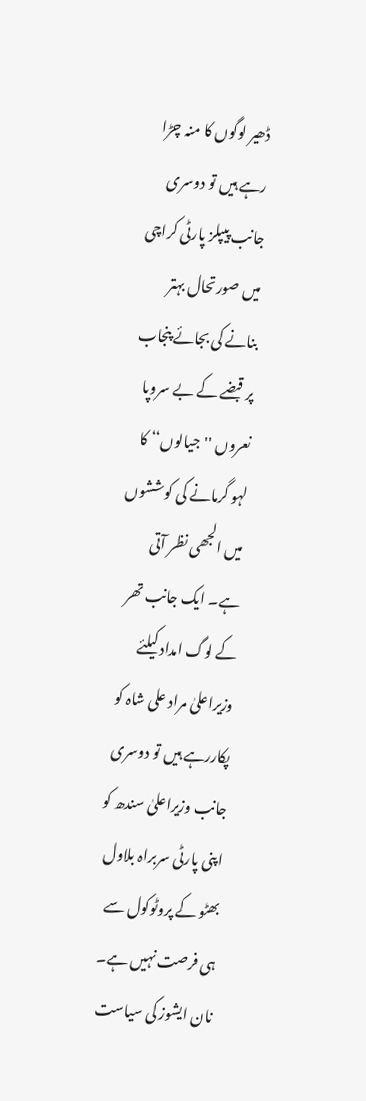ڈھیر لوگوں کا منہ چڑا رہے ہیں تو دوسری جانب پیپلز پارٹی کراچی میں صورتحال بہتر بنانے کی بجائے پنجاب پر قبضے کے بے سروپا نعروں ''جیالوں‘‘ کا لہو گرمانے کی کوششوں میں الجھی نظر آتی ہے۔ ایک جانب تھر کے لوگ امداد کیلئے وزیراعلیٰ مراد علی شاہ کو پکاررہے ہیں تو دوسری جانب وزیراعلیٰ سندھ کو اپنی پارٹی سربراہ بلاول بھٹو کے پروٹوکول سے ہی فرصت نہیں ہے۔
نان ایشوز کی سیاست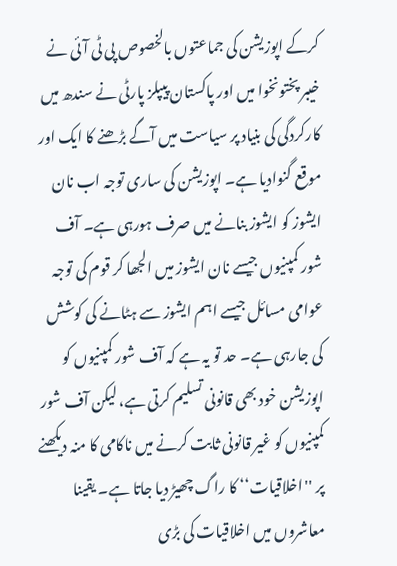کرکے اپوزیشن کی جماعتوں بالخصوص پی ٹی آئی نے خیبر پختونخوا میں اور پاکستان پیپلز پارٹی نے سندھ میں کارکردگی کی بنیاد پر سیاست میں آگے بڑھنے کا ایک اور موقع گنوادیا ہے۔ اپوزیشن کی ساری توجہ اب نان ایشوز کو ایشوز بنانے میں صرف ہورہی ہے۔ آف شور کمپنیوں جیسے نان ایشوز میں الجھا کر قوم کی توجہ عوامی مسائل جیسے اہم ایشوز سے ہٹانے کی کوشش کی جارہی ہے۔ حد تو یہ ہے کہ آف شور کمپنیوں کو اپوزیشن خود بھی قانونی تسلیم کرتی ہے، لیکن آف شور کمپنیوں کو غیر قانونی ثابت کرنے میں ناکامی کا منہ دیکھنے پر ''اخلاقیات‘‘ کا راگ چھیڑ دیا جاتا ہے۔ یقینا معاشروں میں اخلاقیات کی بڑی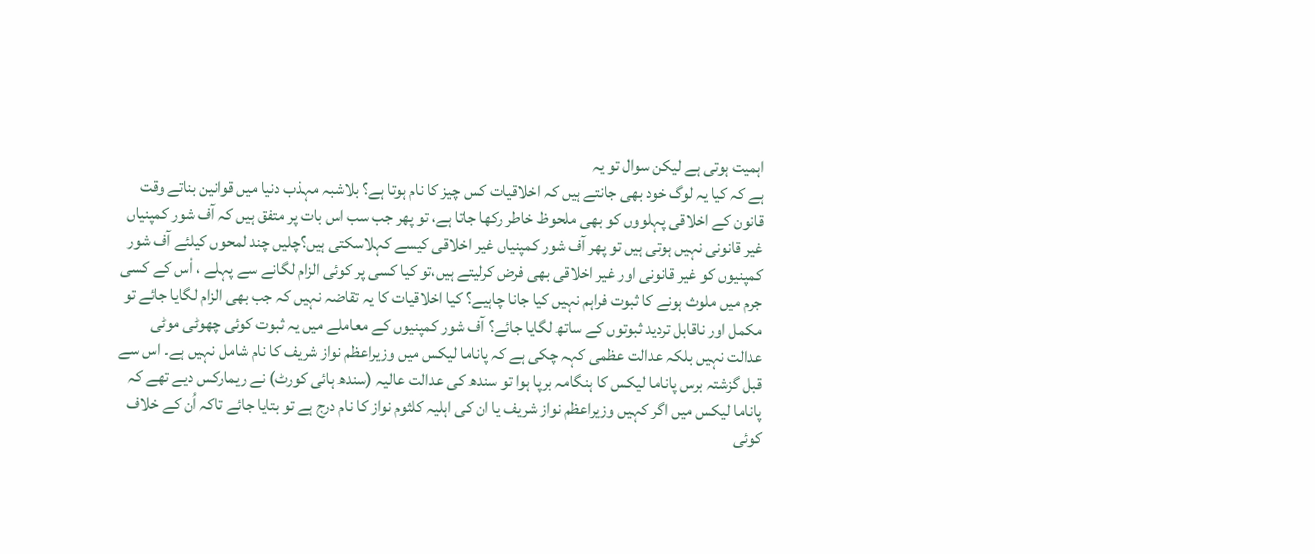اہمیت ہوتی ہے لیکن سوال تو یہ
ہے کہ کیا یہ لوگ خود بھی جانتے ہیں کہ اخلاقیات کس چیز کا نام ہوتا ہے؟ بلاشبہ مہذب دنیا میں قوانین بناتے وقت قانون کے اخلاقی پہلووں کو بھی ملحوظ خاطر رکھا جاتا ہے، تو پھر جب سب اس بات پر متفق ہیں کہ آف شور کمپنیاں غیر قانونی نہیں ہوتی ہیں تو پھر آف شور کمپنیاں غیر اخلاقی کیسے کہلاسکتی ہیں؟چلیں چند لمحوں کیلئے آف شور کمپنیوں کو غیر قانونی اور غیر اخلاقی بھی فرض کرلیتے ہیں،تو کیا کسی پر کوئی الزام لگانے سے پہلے ، اْس کے کسی جرم میں ملوث ہونے کا ثبوت فراہم نہیں کیا جانا چاہیے؟ کیا اخلاقیات کا یہ تقاضہ نہیں کہ جب بھی الزام لگایا جائے تو مکمل اور ناقابل تردید ثبوتوں کے ساتھ لگایا جائے؟ آف شور کمپنیوں کے معاملے میں یہ ثبوت کوئی چھوٹی موٹی عدالت نہیں بلکہ عدالت عظمی کہہ چکی ہے کہ پاناما لیکس میں وزیراعظم نواز شریف کا نام شامل نہیں ہے۔ اس سے قبل گزشتہ برس پاناما لیکس کا ہنگامہ برپا ہوا تو سندھ کی عدالت عالیہ (سندھ ہائی کورٹ) نے ریمارکس دیے تھے کہ پاناما لیکس میں اگر کہیں وزیراعظم نواز شریف یا ان کی اہلیہ کلثوم نواز کا نام درج ہے تو بتایا جائے تاکہ اُن کے خلاف کوئی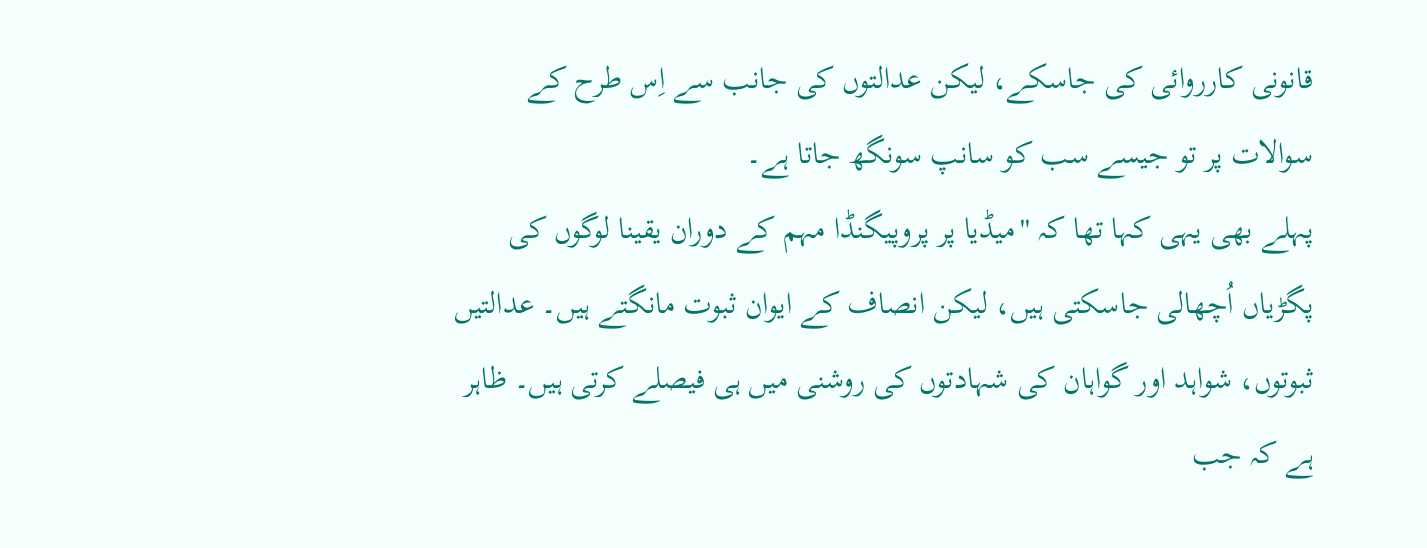قانونی کارروائی کی جاسکے، لیکن عدالتوں کی جانب سے اِس طرح کے سوالات پر تو جیسے سب کو سانپ سونگھ جاتا ہے۔
پہلے بھی یہی کہا تھا کہ ''میڈیا پر پروپیگنڈا مہم کے دوران یقینا لوگوں کی پگڑیاں اُچھالی جاسکتی ہیں، لیکن انصاف کے ایوان ثبوت مانگتے ہیں۔ عدالتیں ثبوتوں، شواہد اور گواہان کی شہادتوں کی روشنی میں ہی فیصلے کرتی ہیں۔ ظاہر ہے کہ جب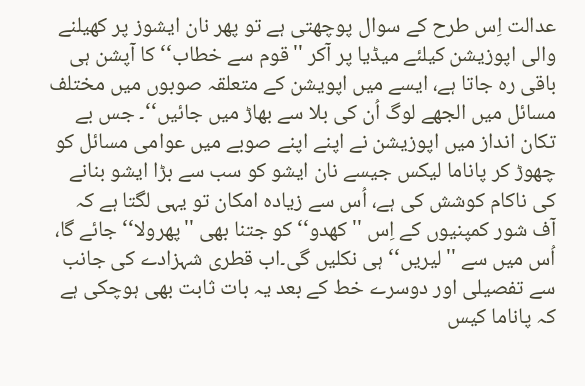عدالت اِس طرح کے سوال پوچھتی ہے تو پھر نان ایشوز پر کھیلنے والی اپوزیشن کیلئے میڈیا پر آکر ''قوم سے خطاب‘‘ کا آپشن ہی باقی رہ جاتا ہے، ایسے میں اپویشن کے متعلقہ صوبوں میں مختلف مسائل میں الجھے لوگ اُن کی بلا سے بھاڑ میں جائیں‘‘۔ جس بے تکان انداز میں اپوزیشن نے اپنے اپنے صوبے میں عوامی مسائل کو چھوڑ کر پاناما لیکس جیسے نان ایشو کو سب سے بڑا ایشو بنانے کی ناکام کوشش کی ہے، اُس سے زیادہ امکان تو یہی لگتا ہے کہ آف شور کمپنیوں کے اِس ''کھدو‘‘ کو جتنا بھی ''پھرولا‘‘ جائے گا، اُس میں سے ''لیریں‘‘ ہی نکلیں گی۔اب قطری شہزادے کی جانب سے تفصیلی اور دوسرے خط کے بعد یہ بات ثابت بھی ہوچکی ہے کہ پاناما کیس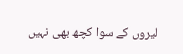لیروں کے سوا کچھ بھی نہیں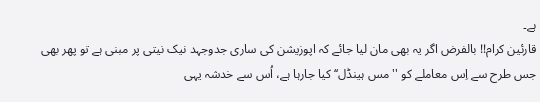ہے۔
قارئین کرام!! بالفرض اگر یہ بھی مان لیا جائے کہ اپوزیشن کی ساری جدوجہد نیک نیتی پر مبنی ہے تو پھر بھی جس طرح سے اِس معاملے کو ''مس ہینڈل‘‘ کیا جارہا ہے، اُس سے خدشہ یہی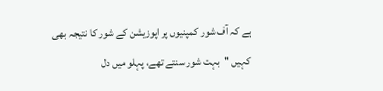ہے کہ آف شور کمپنیوں پر اپوزیشن کے شور کا نتیجہ بھی کہیں ''بہت شور سنتے تھے، پہلو میں دل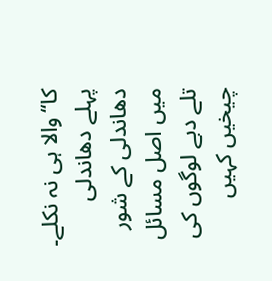کا‘‘والا ہی نہ نکلے۔ پہلے دھاندلی دھاندلی کے شور میں اصل مسائل تلے دبے لوگوں کی چیخیں کہیں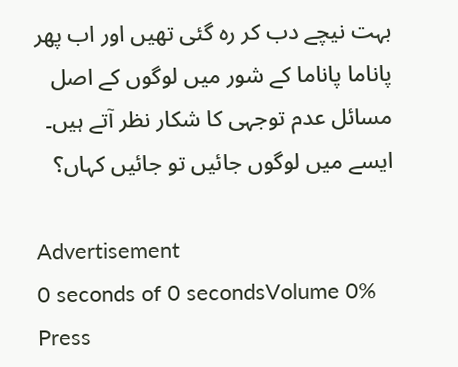بہت نیچے دب کر رہ گئی تھیں اور اب پھر پاناما پاناما کے شور میں لوگوں کے اصل مسائل عدم توجہی کا شکار نظر آتے ہیں۔ ایسے میں لوگوں جائیں تو جائیں کہاں؟

Advertisement
0 seconds of 0 secondsVolume 0%
Press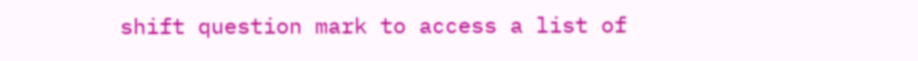shift question mark to access a list of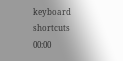keyboard shortcuts
00:00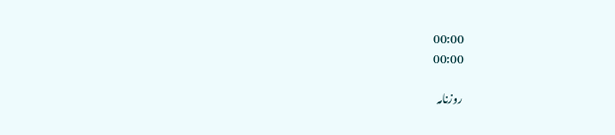00:00
00:00

روزنامہ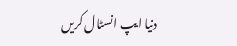دنیا ایپ انسٹال کریں